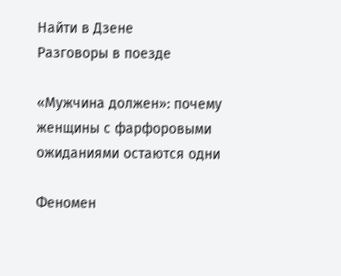Найти в Дзене
Разговоры в поезде

«Мужчина должен»: почему женщины с фарфоровыми ожиданиями остаются одни

Феномен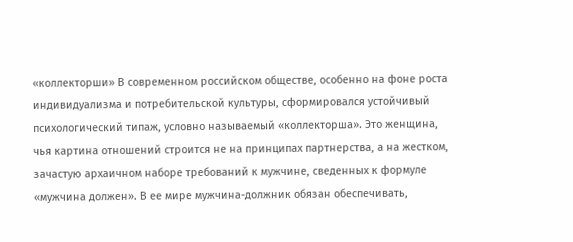«коллекторши» В современном российском обществе, особенно на фоне роста индивидуализма и потребительской культуры, сформировался устойчивый психологический типаж, условно называемый «коллекторша». Это женщина, чья картина отношений строится не на принципах партнерства, а на жестком, зачастую архаичном наборе требований к мужчине, сведенных к формуле «мужчина должен». В ее мире мужчина-должник обязан обеспечивать,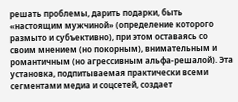решать проблемы, дарить подарки, быть «настоящим мужчиной» (определение которого размыто и субъективно), при этом оставаясь со своим мнением (но покорным), внимательным и романтичным (но агрессивным альфа-решалой). Эта установка, подпитываемая практически всеми сегментами медиа и соцсетей, создает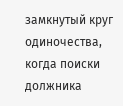замкнутый круг одиночества, когда поиски должника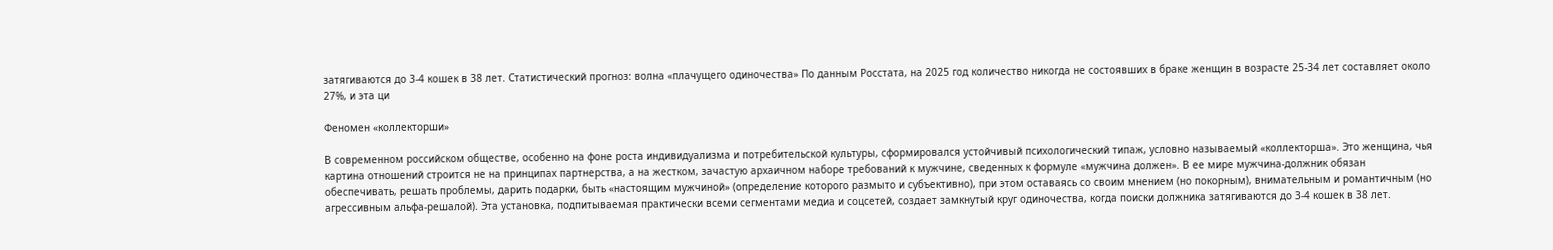затягиваются до 3-4 кошек в 38 лет. Статистический прогноз: волна «плачущего одиночества» По данным Росстата, на 2025 год количество никогда не состоявших в браке женщин в возрасте 25-34 лет составляет около 27%, и эта ци

Феномен «коллекторши»

В современном российском обществе, особенно на фоне роста индивидуализма и потребительской культуры, сформировался устойчивый психологический типаж, условно называемый «коллекторша». Это женщина, чья картина отношений строится не на принципах партнерства, а на жестком, зачастую архаичном наборе требований к мужчине, сведенных к формуле «мужчина должен». В ее мире мужчина-должник обязан обеспечивать, решать проблемы, дарить подарки, быть «настоящим мужчиной» (определение которого размыто и субъективно), при этом оставаясь со своим мнением (но покорным), внимательным и романтичным (но агрессивным альфа-решалой). Эта установка, подпитываемая практически всеми сегментами медиа и соцсетей, создает замкнутый круг одиночества, когда поиски должника затягиваются до 3-4 кошек в 38 лет.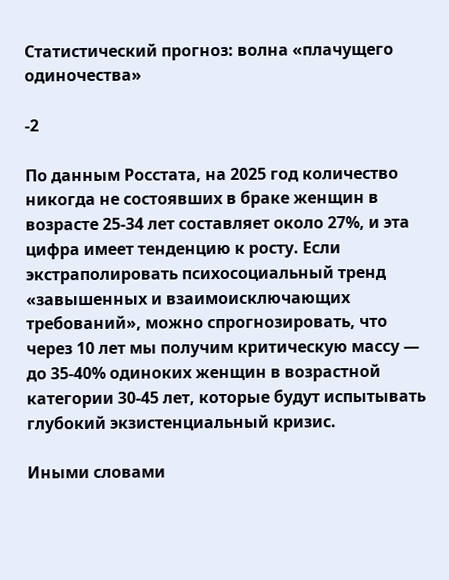Статистический прогноз: волна «плачущего одиночества»

-2

По данным Росстата, на 2025 год количество никогда не состоявших в браке женщин в возрасте 25-34 лет составляет около 27%, и эта цифра имеет тенденцию к росту. Если экстраполировать психосоциальный тренд «завышенных и взаимоисключающих требований», можно спрогнозировать, что через 10 лет мы получим критическую массу — до 35-40% одиноких женщин в возрастной категории 30-45 лет, которые будут испытывать глубокий экзистенциальный кризис.

Иными словами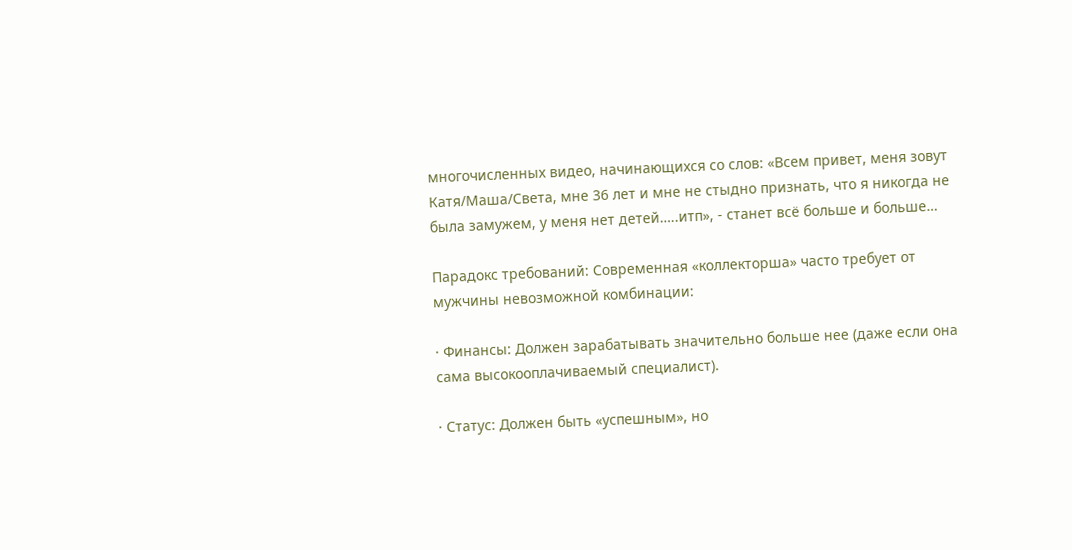многочисленных видео, начинающихся со слов: «Всем привет, меня зовут Катя/Маша/Света, мне 36 лет и мне не стыдно признать, что я никогда не была замужем, у меня нет детей…..итп», - станет всё больше и больше…

Парадокс требований: Современная «коллекторша» часто требует от мужчины невозможной комбинации:

· Финансы: Должен зарабатывать значительно больше нее (даже если она сама высокооплачиваемый специалист).

· Статус: Должен быть «успешным», но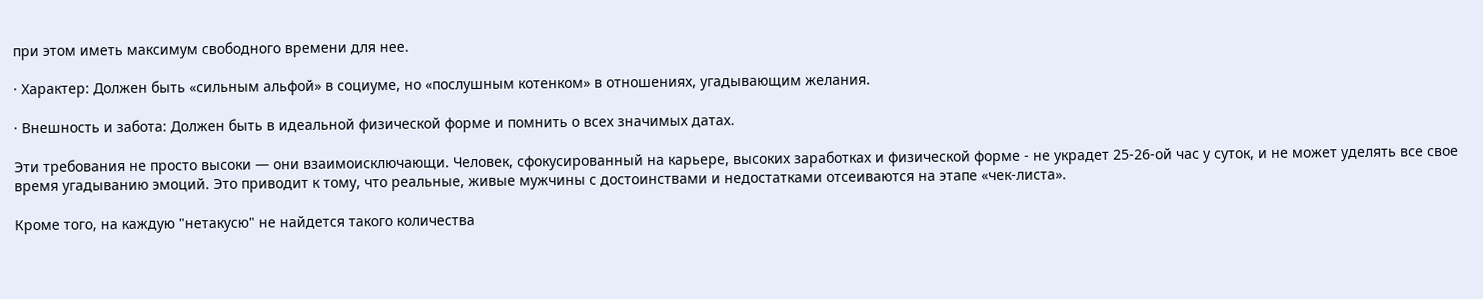при этом иметь максимум свободного времени для нее.

· Характер: Должен быть «сильным альфой» в социуме, но «послушным котенком» в отношениях, угадывающим желания.

· Внешность и забота: Должен быть в идеальной физической форме и помнить о всех значимых датах.

Эти требования не просто высоки — они взаимоисключающи. Человек, сфокусированный на карьере, высоких заработках и физической форме - не украдет 25-26-ой час у суток, и не может уделять все свое время угадыванию эмоций. Это приводит к тому, что реальные, живые мужчины с достоинствами и недостатками отсеиваются на этапе «чек-листа».

Кроме того, на каждую "нетакусю" не найдется такого количества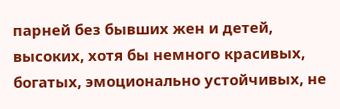парней без бывших жен и детей, высоких, хотя бы немного красивых, богатых, эмоционально устойчивых, не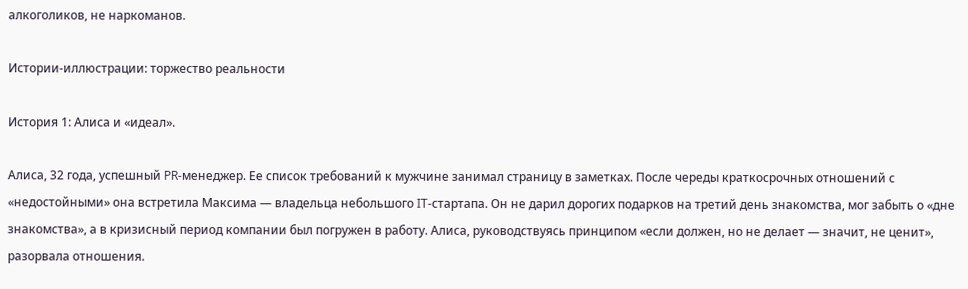алкоголиков, не наркоманов.

Истории-иллюстрации: торжество реальности

История 1: Алиса и «идеал».

Алиса, 32 года, успешный PR-менеджер. Ее список требований к мужчине занимал страницу в заметках. После череды краткосрочных отношений с «недостойными» она встретила Максима — владельца небольшого IT-стартапа. Он не дарил дорогих подарков на третий день знакомства, мог забыть о «дне знакомства», а в кризисный период компании был погружен в работу. Алиса, руководствуясь принципом «если должен, но не делает — значит, не ценит», разорвала отношения.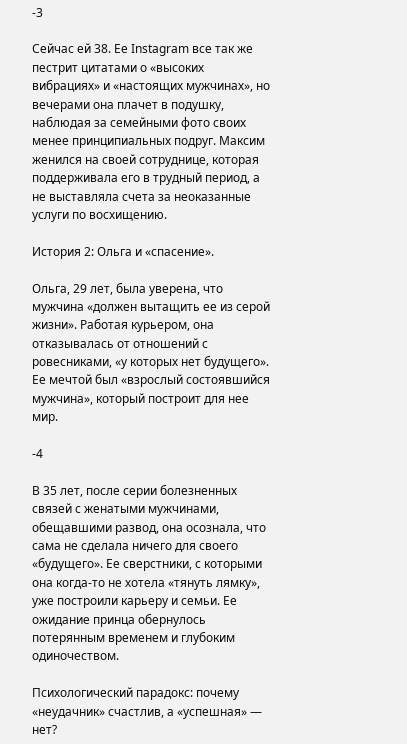-3

Сейчас ей 38. Ее Instagram все так же пестрит цитатами о «высоких вибрациях» и «настоящих мужчинах», но вечерами она плачет в подушку, наблюдая за семейными фото своих менее принципиальных подруг. Максим женился на своей сотруднице, которая поддерживала его в трудный период, а не выставляла счета за неоказанные услуги по восхищению.

История 2: Ольга и «спасение».

Ольга, 29 лет, была уверена, что мужчина «должен вытащить ее из серой жизни». Работая курьером, она отказывалась от отношений с ровесниками, «у которых нет будущего». Ее мечтой был «взрослый состоявшийся мужчина», который построит для нее мир.

-4

В 35 лет, после серии болезненных связей с женатыми мужчинами, обещавшими развод, она осознала, что сама не сделала ничего для своего «будущего». Ее сверстники, с которыми она когда-то не хотела «тянуть лямку», уже построили карьеру и семьи. Ее ожидание принца обернулось потерянным временем и глубоким одиночеством.

Психологический парадокс: почему «неудачник» счастлив, а «успешная» — нет?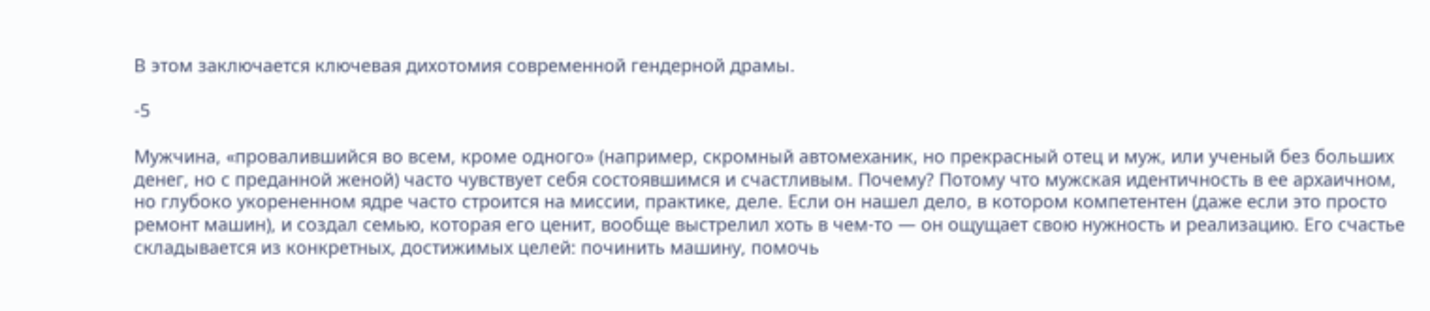В этом заключается ключевая дихотомия современной гендерной драмы.

-5

Мужчина, «провалившийся во всем, кроме одного» (например, скромный автомеханик, но прекрасный отец и муж, или ученый без больших денег, но с преданной женой) часто чувствует себя состоявшимся и счастливым. Почему? Потому что мужская идентичность в ее архаичном, но глубоко укорененном ядре часто строится на миссии, практике, деле. Если он нашел дело, в котором компетентен (даже если это просто ремонт машин), и создал семью, которая его ценит, вообще выстрелил хоть в чем-то — он ощущает свою нужность и реализацию. Его счастье складывается из конкретных, достижимых целей: починить машину, помочь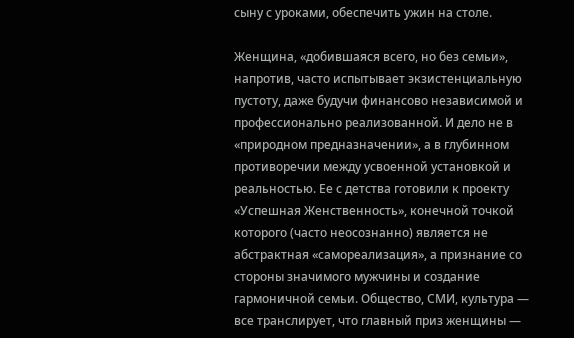сыну с уроками, обеспечить ужин на столе.

Женщина, «добившаяся всего, но без семьи», напротив, часто испытывает экзистенциальную пустоту, даже будучи финансово независимой и профессионально реализованной. И дело не в «природном предназначении», а в глубинном противоречии между усвоенной установкой и реальностью. Ее с детства готовили к проекту «Успешная Женственность», конечной точкой которого (часто неосознанно) является не абстрактная «самореализация», а признание со стороны значимого мужчины и создание гармоничной семьи. Общество, СМИ, культура — все транслирует, что главный приз женщины —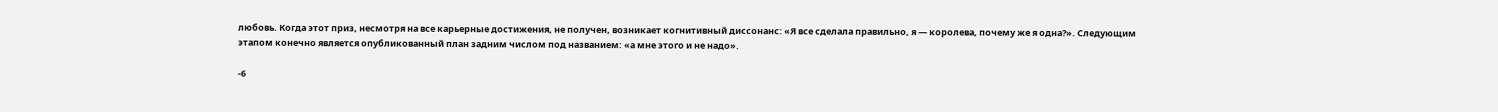любовь. Когда этот приз, несмотря на все карьерные достижения, не получен, возникает когнитивный диссонанс: «Я все сделала правильно, я — королева, почему же я одна?». Следующим этапом конечно является опубликованный план задним числом под названием: «а мне этого и не надо».

-6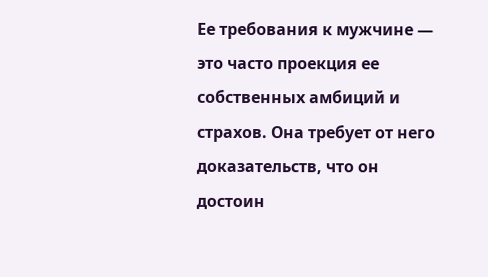Ее требования к мужчине — это часто проекция ее собственных амбиций и страхов. Она требует от него доказательств, что он достоин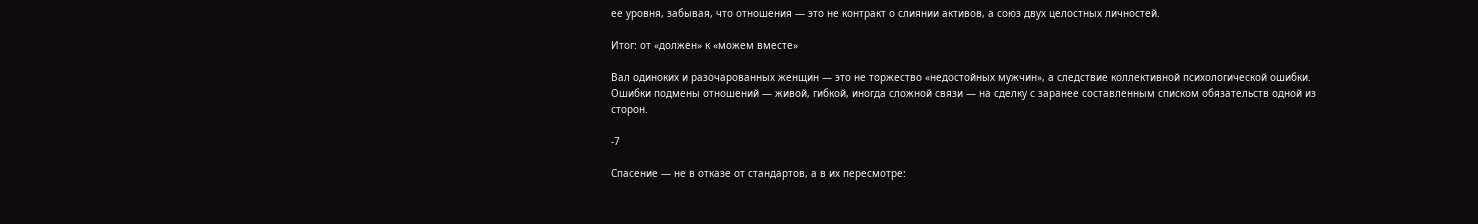ее уровня, забывая, что отношения — это не контракт о слиянии активов, а союз двух целостных личностей.

Итог: от «должен» к «можем вместе»

Вал одиноких и разочарованных женщин — это не торжество «недостойных мужчин», а следствие коллективной психологической ошибки. Ошибки подмены отношений — живой, гибкой, иногда сложной связи — на сделку с заранее составленным списком обязательств одной из сторон.

-7

Спасение — не в отказе от стандартов, а в их пересмотре: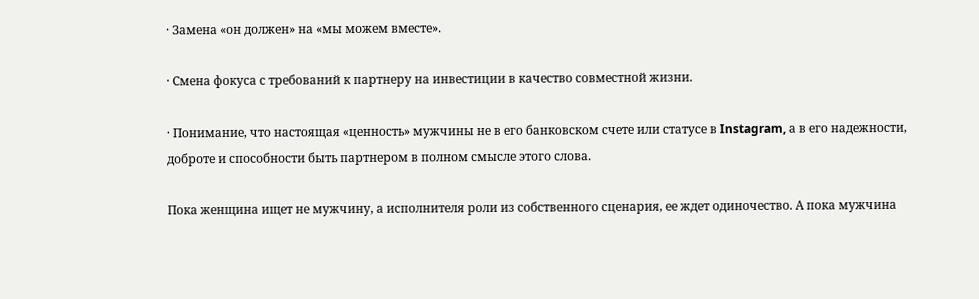· Замена «он должен» на «мы можем вместе».

· Смена фокуса с требований к партнеру на инвестиции в качество совместной жизни.

· Понимание, что настоящая «ценность» мужчины не в его банковском счете или статусе в Instagram, а в его надежности, доброте и способности быть партнером в полном смысле этого слова.

Пока женщина ищет не мужчину, а исполнителя роли из собственного сценария, ее ждет одиночество. А пока мужчина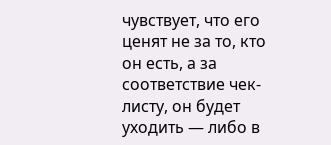чувствует, что его ценят не за то, кто он есть, а за соответствие чек-листу, он будет уходить — либо в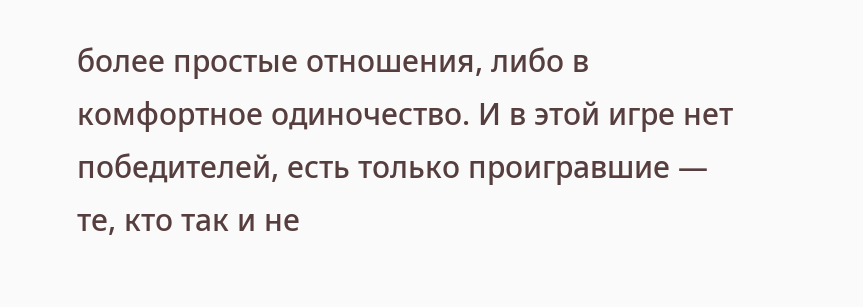более простые отношения, либо в комфортное одиночество. И в этой игре нет победителей, есть только проигравшие — те, кто так и не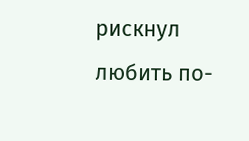рискнул любить по-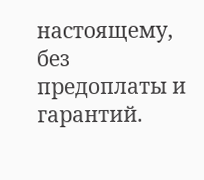настоящему, без предоплаты и гарантий.